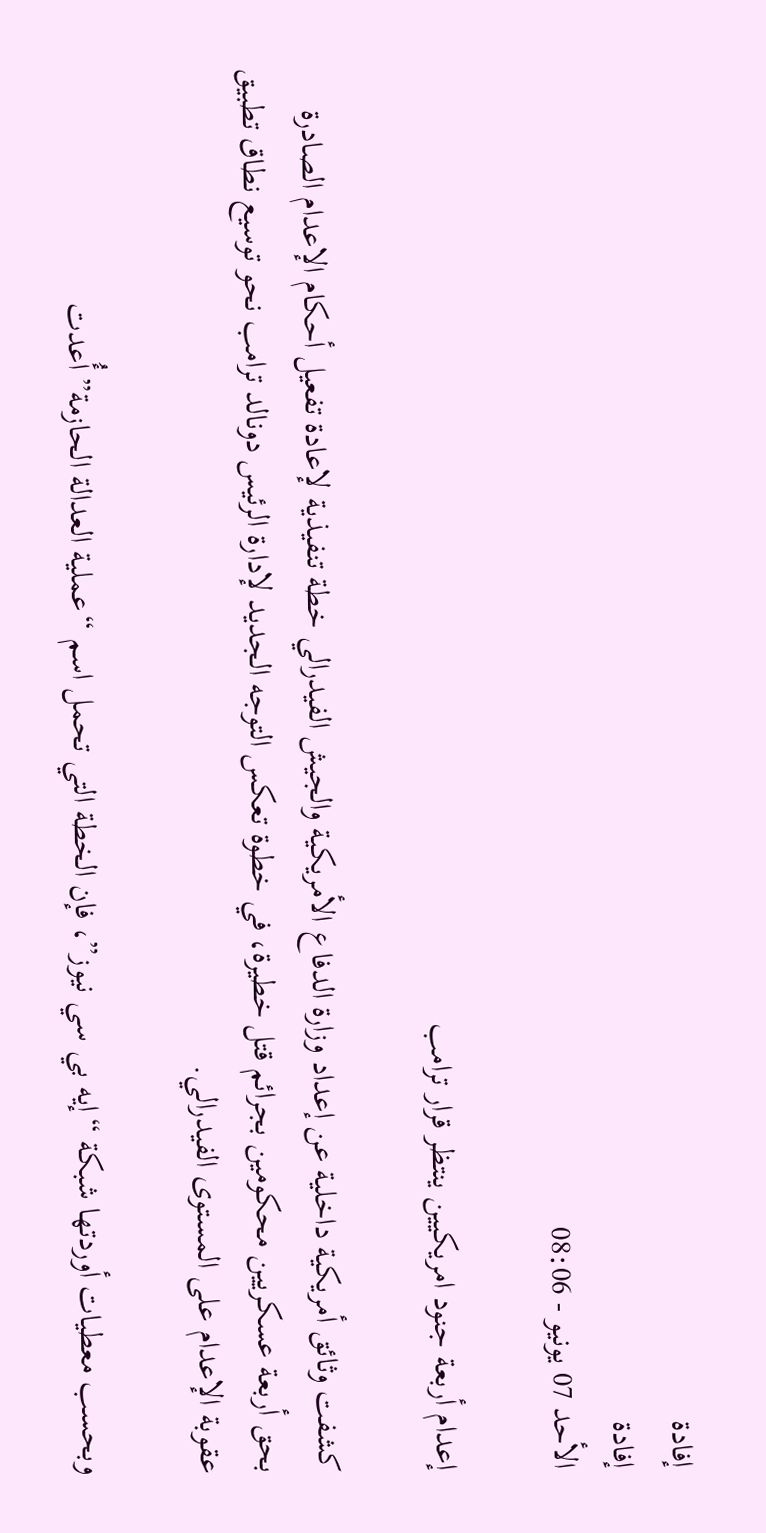إفادة
إفادة
الأحد 07 يونيو - 08:06

إعدام أربعة جنود امريكيين ينتظر قرار ترامب

كشفت وثائق أمريكية داخلية عن إعداد وزارة الدفاع الأمريكية والجيش الفيدرالي خطة تنفيذية لإعادة تفعيل أحكام الإعدام الصادرة بحق أربعة عسكريين محكومين بجرائم قتل خطيرة، في خطوة تعكس التوجه الجديد لإدارة الرئيس دونالد ترامب نحو توسيع نطاق تطبيق عقوبة الإعدام على المستوى الفيدرالي.

وبحسب معطيات أوردتها شبكة “إيه بي سي نيوز”، فإن الخطة التي تحمل اسم “عملية العدالة الحازمة” أُعدت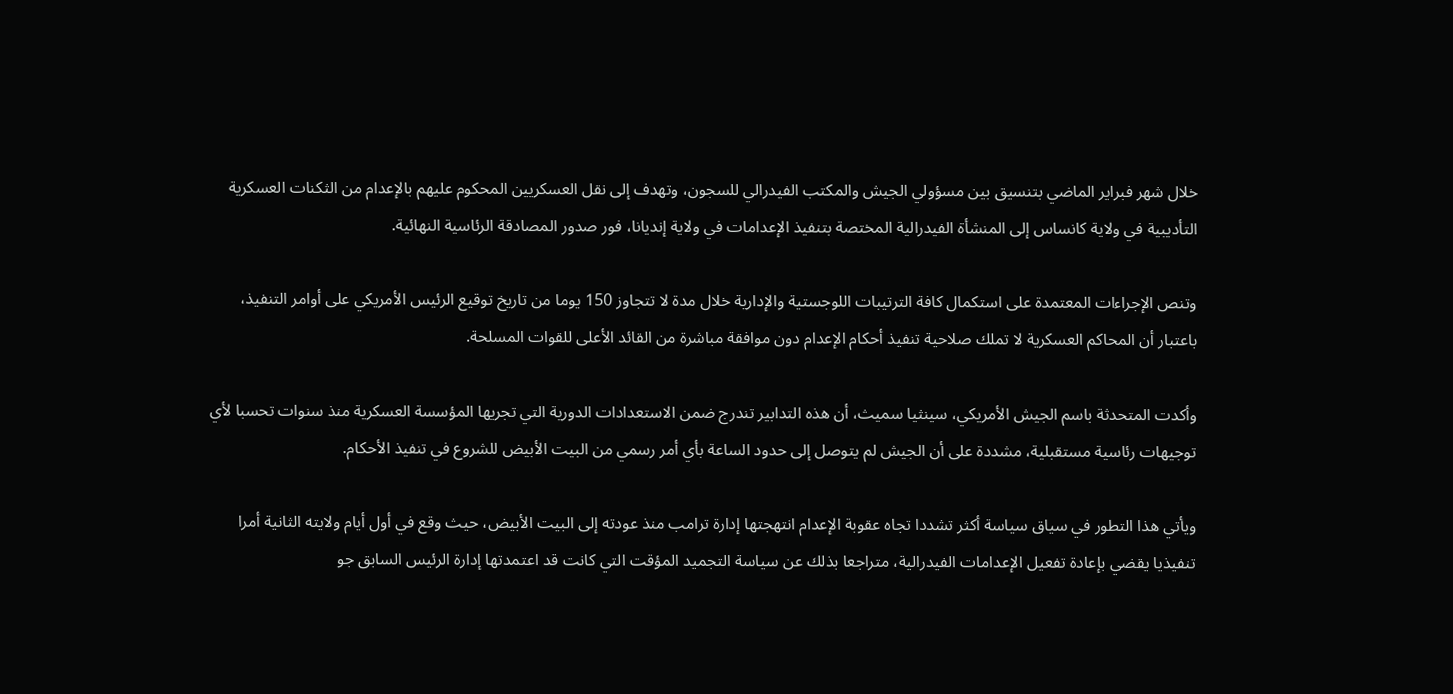خلال شهر فبراير الماضي بتنسيق بين مسؤولي الجيش والمكتب الفيدرالي للسجون، وتهدف إلى نقل العسكريين المحكوم عليهم بالإعدام من الثكنات العسكرية التأديبية في ولاية كانساس إلى المنشأة الفيدرالية المختصة بتنفيذ الإعدامات في ولاية إنديانا، فور صدور المصادقة الرئاسية النهائية.

وتنص الإجراءات المعتمدة على استكمال كافة الترتيبات اللوجستية والإدارية خلال مدة لا تتجاوز 150 يوما من تاريخ توقيع الرئيس الأمريكي على أوامر التنفيذ، باعتبار أن المحاكم العسكرية لا تملك صلاحية تنفيذ أحكام الإعدام دون موافقة مباشرة من القائد الأعلى للقوات المسلحة.

وأكدت المتحدثة باسم الجيش الأمريكي، سينثيا سميث، أن هذه التدابير تندرج ضمن الاستعدادات الدورية التي تجريها المؤسسة العسكرية منذ سنوات تحسبا لأي توجيهات رئاسية مستقبلية، مشددة على أن الجيش لم يتوصل إلى حدود الساعة بأي أمر رسمي من البيت الأبيض للشروع في تنفيذ الأحكام.

ويأتي هذا التطور في سياق سياسة أكثر تشددا تجاه عقوبة الإعدام انتهجتها إدارة ترامب منذ عودته إلى البيت الأبيض، حيث وقع في أول أيام ولايته الثانية أمرا تنفيذيا يقضي بإعادة تفعيل الإعدامات الفيدرالية، متراجعا بذلك عن سياسة التجميد المؤقت التي كانت قد اعتمدتها إدارة الرئيس السابق جو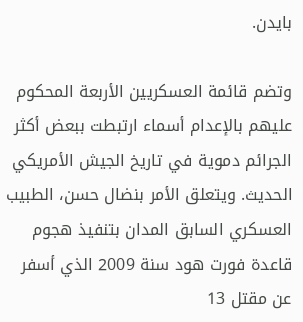بايدن.

وتضم قائمة العسكريين الأربعة المحكوم عليهم بالإعدام أسماء ارتبطت ببعض أكثر الجرائم دموية في تاريخ الجيش الأمريكي الحديث. ويتعلق الأمر بنضال حسن، الطبيب العسكري السابق المدان بتنفيذ هجوم قاعدة فورت هود سنة 2009 الذي أسفر عن مقتل 13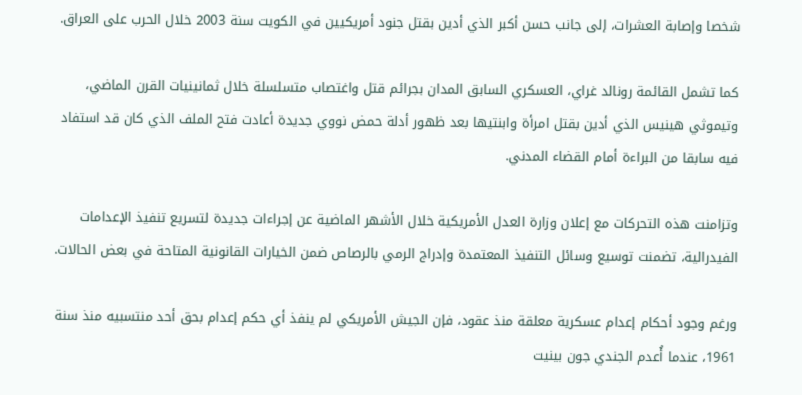شخصا وإصابة العشرات، إلى جانب حسن أكبر الذي أدين بقتل جنود أمريكيين في الكويت سنة 2003 خلال الحرب على العراق.

كما تشمل القائمة رونالد غراي، العسكري السابق المدان بجرائم قتل واغتصاب متسلسلة خلال ثمانينيات القرن الماضي، وتيموثي هينيس الذي أدين بقتل امرأة وابنتيها بعد ظهور أدلة حمض نووي جديدة أعادت فتح الملف الذي كان قد استفاد فيه سابقا من البراءة أمام القضاء المدني.

وتزامنت هذه التحركات مع إعلان وزارة العدل الأمريكية خلال الأشهر الماضية عن إجراءات جديدة لتسريع تنفيذ الإعدامات الفيدرالية، تضمنت توسيع وسائل التنفيذ المعتمدة وإدراج الرمي بالرصاص ضمن الخيارات القانونية المتاحة في بعض الحالات.

ورغم وجود أحكام إعدام عسكرية معلقة منذ عقود، فإن الجيش الأمريكي لم ينفذ أي حكم إعدام بحق أحد منتسبيه منذ سنة 1961، عندما أُعدم الجندي جون بينيت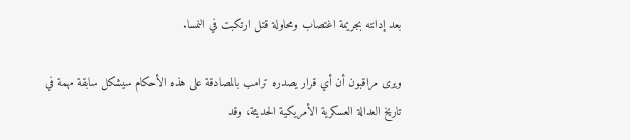بعد إدانته بجريمة اغتصاب ومحاولة قتل ارتكبت في النمسا.

ويرى مراقبون أن أي قرار يصدره ترامب بالمصادقة على هذه الأحكام سيشكل سابقة مهمة في تاريخ العدالة العسكرية الأمريكية الحديثة، وقد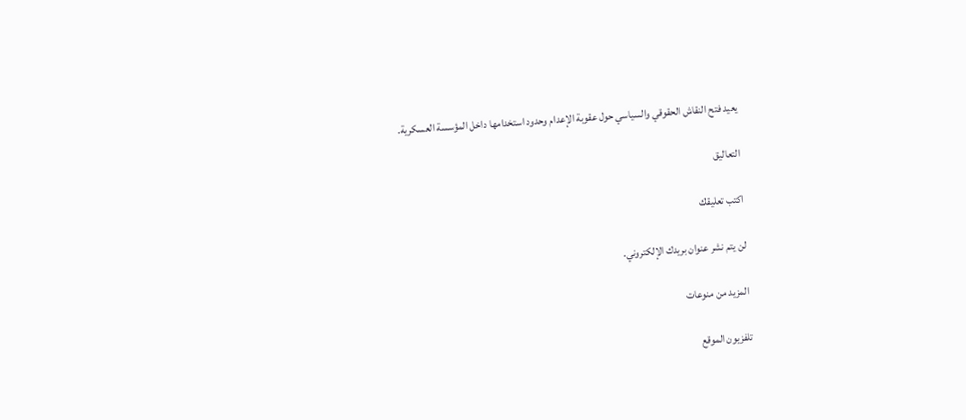يعيد فتح النقاش الحقوقي والسياسي حول عقوبة الإعدام وحدود استخدامها داخل المؤسسة العسكرية.

التعاليق

اكتب تعليقك

لن يتم نشر عنوان بريدك الإلكتروني.

المزيد من منوعات

تلفزيون الموقع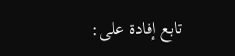تابع إفادة على: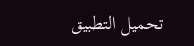تحميل التطبيق